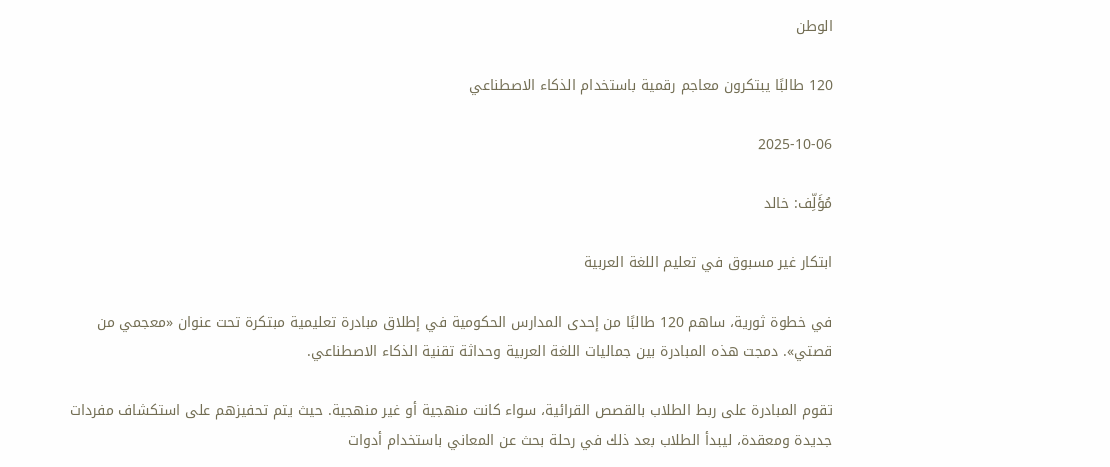الوطن

120 طالبًا يبتكرون معاجم رقمية باستخدام الذكاء الاصطناعي

2025-10-06

مُؤَلِّف: خالد

ابتكار غير مسبوق في تعليم اللغة العربية

في خطوة ثورية، ساهم 120 طالبًا من إحدى المدارس الحكومية في إطلاق مبادرة تعليمية مبتكرة تحت عنوان «معجمي من قصتي». دمجت هذه المبادرة بين جماليات اللغة العربية وحداثة تقنية الذكاء الاصطناعي.

تقوم المبادرة على ربط الطلاب بالقصص القرائية، سواء كانت منهجية أو غير منهجية. حيث يتم تحفيزهم على استكشاف مفردات جديدة ومعقدة، ليبدأ الطلاب بعد ذلك في رحلة بحث عن المعاني باستخدام أدوات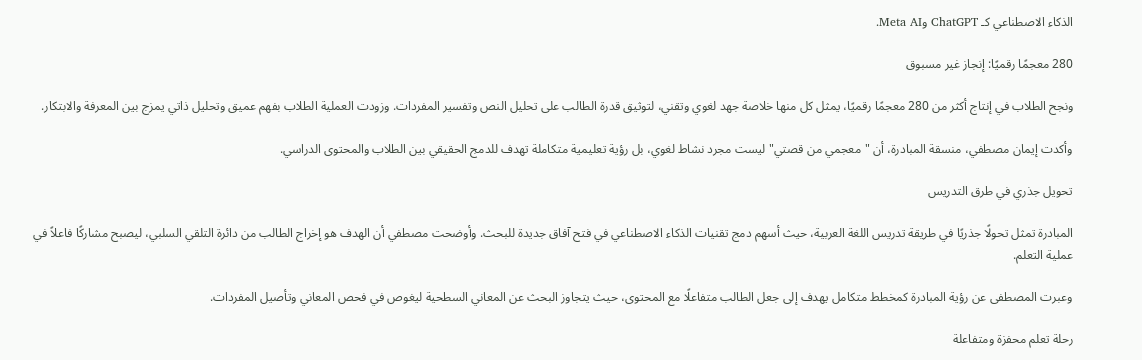الذكاء الاصطناعي كـ ChatGPT وMeta AI.

280 معجمًا رقميًا: إنجاز غير مسبوق

ونجح الطلاب في إنتاج أكثر من 280 معجمًا رقميًا، يمثل كل منها خلاصة جهد لغوي وتقني، لتوثيق قدرة الطالب على تحليل النص وتفسير المفردات. وزودت العملية الطلاب بفهم عميق وتحليل ذاتي يمزج بين المعرفة والابتكار.

وأكدت إيمان مصطفي، منسقة المبادرة، أن "معجمي من قصتي" ليست مجرد نشاط لغوي، بل رؤية تعليمية متكاملة تهدف للدمج الحقيقي بين الطلاب والمحتوى الدراسي.

تحويل جذري في طرق التدريس

المبادرة تمثل تحولًا جذريًا في طريقة تدريس اللغة العربية، حيث أسهم دمج تقنيات الذكاء الاصطناعي في فتح آفاق جديدة للبحث. وأوضحت مصطفي أن الهدف هو إخراج الطالب من دائرة التلقي السلبي، ليصبح مشاركًا فاعلاً في عملية التعلم.

وعبرت المصطفى عن رؤية المبادرة كمخطط متكامل يهدف إلى جعل الطالب متفاعلًا مع المحتوى، حيث يتجاوز البحث عن المعاني السطحية ليغوص في فحص المعاني وتأصيل المفردات.

رحلة تعلم محفزة ومتفاعلة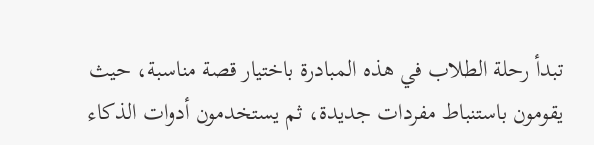تبدأ رحلة الطلاب في هذه المبادرة باختيار قصة مناسبة، حيث يقومون باستنباط مفردات جديدة، ثم يستخدمون أدوات الذكاء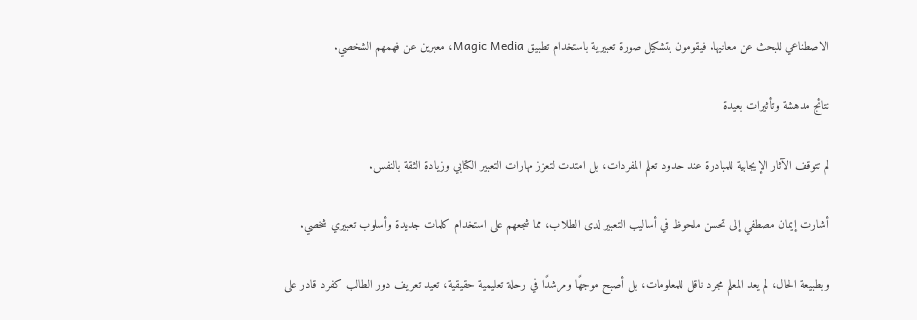الاصطناعي للبحث عن معانيها. فيقومون بتشكيل صورة تعبيرية باستخدام تطبيق Magic Media، معبرين عن فهمهم الشخصي.

نتائج مدهشة وتأثيرات بعيدة

لم تتوقف الآثار الإيجابية للمبادرة عند حدود تعلم المفردات، بل امتدت لتعزز مهارات التعبير الكتابي وزيادة الثقة بالنفس.

أشارت إيمان مصطفي إلى تحسن ملحوظ في أساليب التعبير لدى الطلاب، مما شجعهم على استخدام كلمات جديدة وأسلوب تعبيري شخصي.

وبطبيعة الحال، لم يعد المعلم مجرد ناقل للمعلومات، بل أصبح موجهًا ومرشدًا في رحلة تعليمية حقيقية، تعيد تعريف دور الطالب كفرد قادر على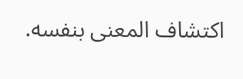اكتشاف المعنى بنفسه.